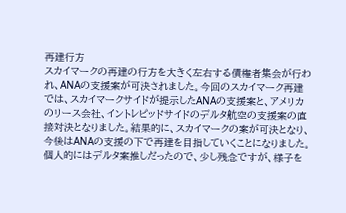再建行方
スカイマークの再建の行方を大きく左右する債権者集会が行われ、ANAの支援案が可決されました。今回のスカイマーク再建では、スカイマークサイドが提示したANAの支援案と、アメリカのリース会社、イントレピッドサイドのデルタ航空の支援案の直接対決となりました。結果的に、スカイマークの案が可決となり、今後はANAの支援の下で再建を目指していくことになりました。個人的にはデルタ案推しだったので、少し残念ですが、様子を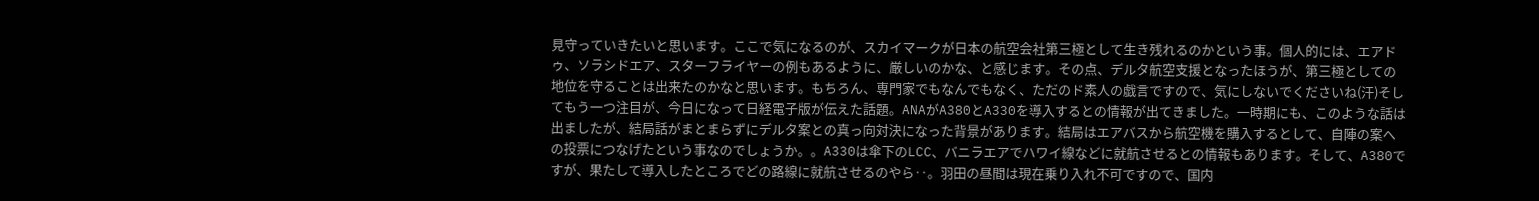見守っていきたいと思います。ここで気になるのが、スカイマークが日本の航空会社第三極として生き残れるのかという事。個人的には、エアドゥ、ソラシドエア、スターフライヤーの例もあるように、厳しいのかな、と感じます。その点、デルタ航空支援となったほうが、第三極としての地位を守ることは出来たのかなと思います。もちろん、専門家でもなんでもなく、ただのド素人の戯言ですので、気にしないでくださいね(汗)そしてもう一つ注目が、今日になって日経電子版が伝えた話題。ANAがA380とA330を導入するとの情報が出てきました。一時期にも、このような話は出ましたが、結局話がまとまらずにデルタ案との真っ向対決になった背景があります。結局はエアバスから航空機を購入するとして、自陣の案への投票につなげたという事なのでしょうか。。A330は傘下のLCC、バニラエアでハワイ線などに就航させるとの情報もあります。そして、A380ですが、果たして導入したところでどの路線に就航させるのやら‥。羽田の昼間は現在乗り入れ不可ですので、国内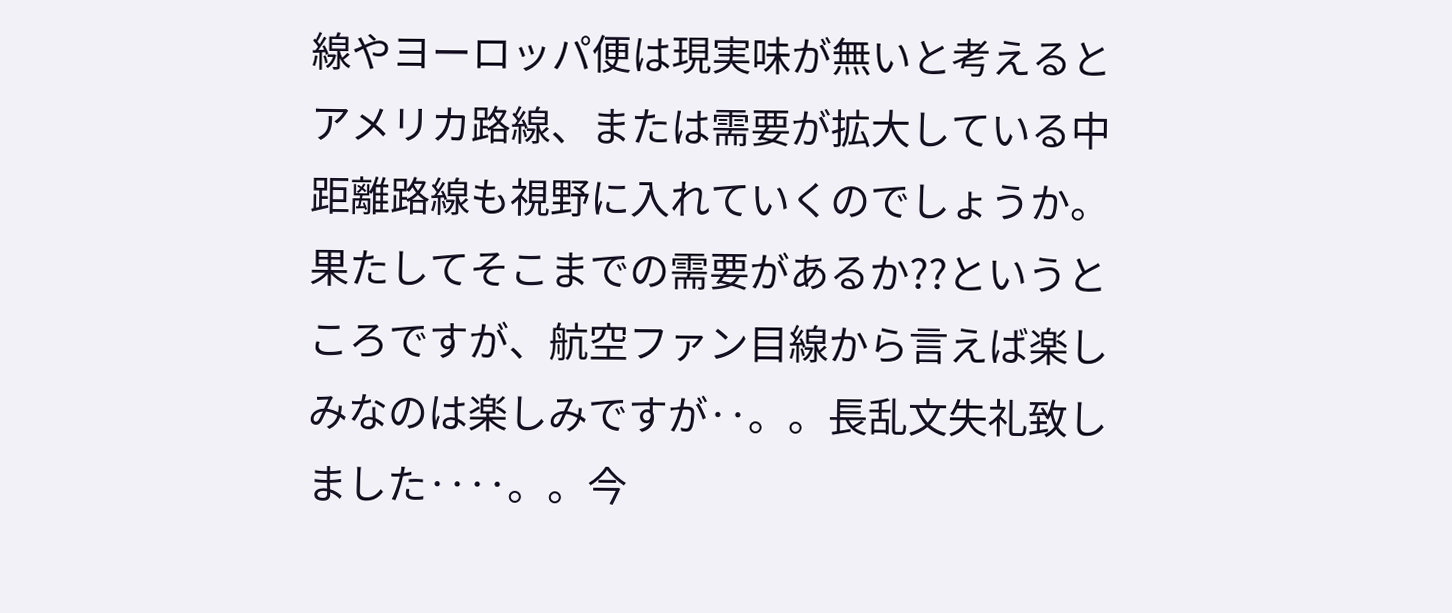線やヨーロッパ便は現実味が無いと考えるとアメリカ路線、または需要が拡大している中距離路線も視野に入れていくのでしょうか。果たしてそこまでの需要があるか??というところですが、航空ファン目線から言えば楽しみなのは楽しみですが‥。。長乱文失礼致しました‥‥。。今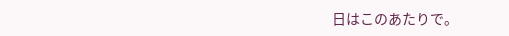日はこのあたりで。